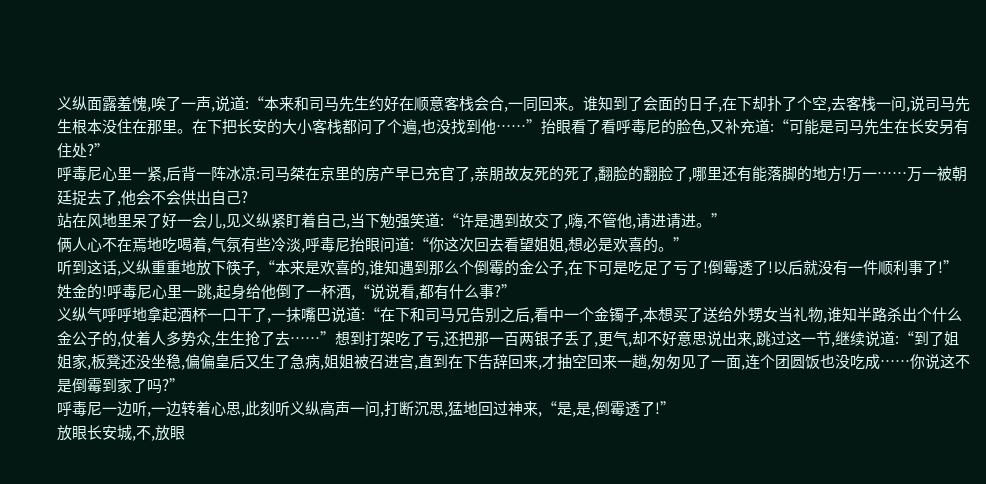义纵面露羞愧,唉了一声,说道:“本来和司马先生约好在顺意客栈会合,一同回来。谁知到了会面的日子,在下却扑了个空,去客栈一问,说司马先生根本没住在那里。在下把长安的大小客栈都问了个遍,也没找到他……”抬眼看了看呼毒尼的脸色,又补充道:“可能是司马先生在长安另有住处?”
呼毒尼心里一紧,后背一阵冰凉:司马桀在京里的房产早已充官了,亲朋故友死的死了,翻脸的翻脸了,哪里还有能落脚的地方!万一……万一被朝廷捉去了,他会不会供出自己?
站在风地里呆了好一会儿,见义纵紧盯着自己,当下勉强笑道:“许是遇到故交了,嗨,不管他,请进请进。”
俩人心不在焉地吃喝着,气氛有些冷淡,呼毒尼抬眼问道:“你这次回去看望姐姐,想必是欢喜的。”
听到这话,义纵重重地放下筷子,“本来是欢喜的,谁知遇到那么个倒霉的金公子,在下可是吃足了亏了!倒霉透了!以后就没有一件顺利事了!”
姓金的!呼毒尼心里一跳,起身给他倒了一杯酒,“说说看,都有什么事?”
义纵气呼呼地拿起酒杯一口干了,一抹嘴巴说道:“在下和司马兄告别之后,看中一个金镯子,本想买了送给外甥女当礼物,谁知半路杀出个什么金公子的,仗着人多势众,生生抢了去……”想到打架吃了亏,还把那一百两银子丢了,更气,却不好意思说出来,跳过这一节,继续说道:“到了姐姐家,板凳还没坐稳,偏偏皇后又生了急病,姐姐被召进宫,直到在下告辞回来,才抽空回来一趟,匆匆见了一面,连个团圆饭也没吃成……你说这不是倒霉到家了吗?”
呼毒尼一边听,一边转着心思,此刻听义纵高声一问,打断沉思,猛地回过神来,“是,是,倒霉透了!”
放眼长安城,不,放眼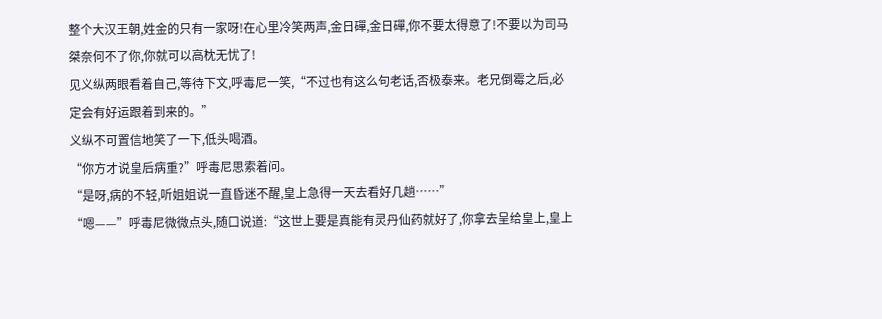整个大汉王朝,姓金的只有一家呀!在心里冷笑两声,金日磾,金日磾,你不要太得意了!不要以为司马桀奈何不了你,你就可以高枕无忧了!
见义纵两眼看着自己,等待下文,呼毒尼一笑,“不过也有这么句老话,否极泰来。老兄倒霉之后,必定会有好运跟着到来的。”
义纵不可置信地笑了一下,低头喝酒。
“你方才说皇后病重?”呼毒尼思索着问。
“是呀,病的不轻,听姐姐说一直昏迷不醒,皇上急得一天去看好几趟……”
“嗯——”呼毒尼微微点头,随口说道:“这世上要是真能有灵丹仙药就好了,你拿去呈给皇上,皇上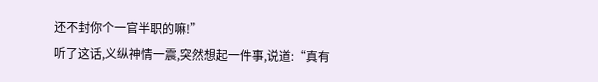还不封你个一官半职的嘛!”
听了这话,义纵神情一震,突然想起一件事,说道:“真有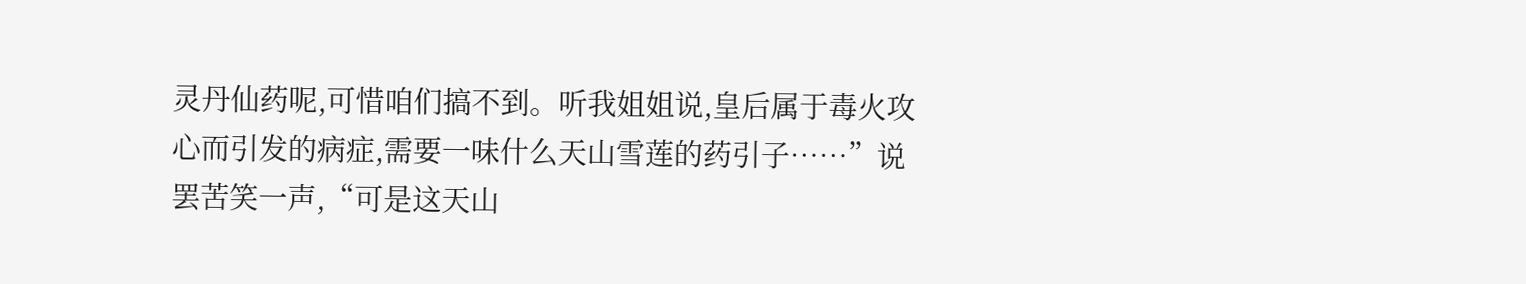灵丹仙药呢,可惜咱们搞不到。听我姐姐说,皇后属于毒火攻心而引发的病症,需要一味什么天山雪莲的药引子……”说罢苦笑一声,“可是这天山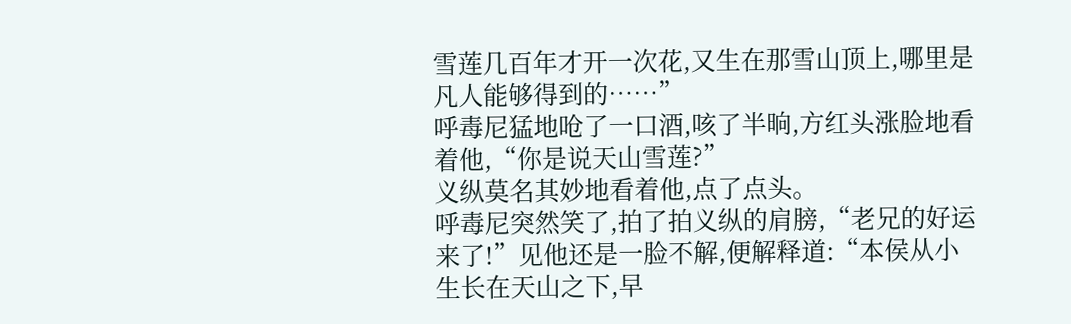雪莲几百年才开一次花,又生在那雪山顶上,哪里是凡人能够得到的……”
呼毒尼猛地呛了一口酒,咳了半晌,方红头涨脸地看着他,“你是说天山雪莲?”
义纵莫名其妙地看着他,点了点头。
呼毒尼突然笑了,拍了拍义纵的肩膀,“老兄的好运来了!”见他还是一脸不解,便解释道:“本侯从小生长在天山之下,早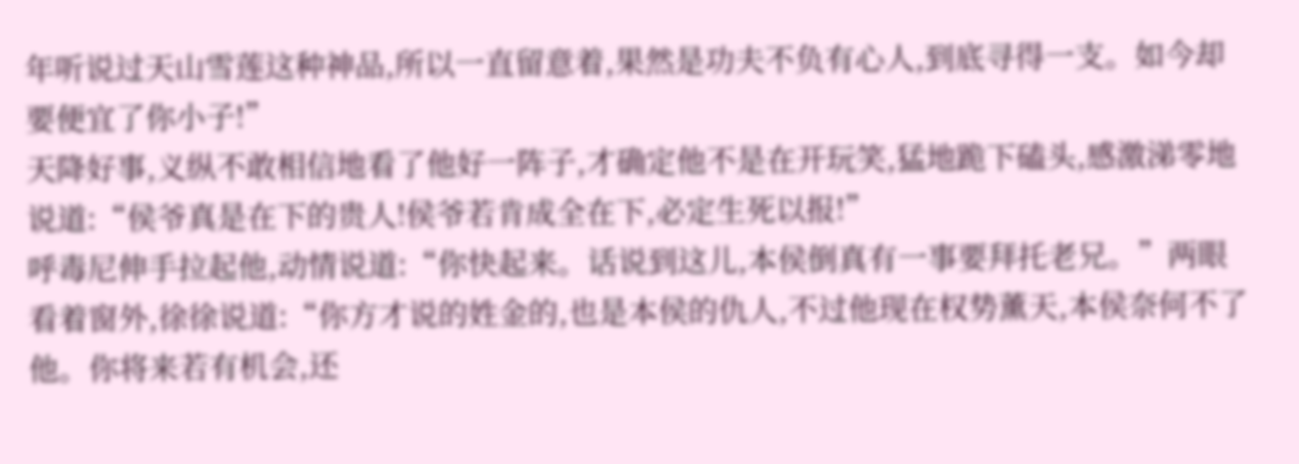年听说过天山雪莲这种神品,所以一直留意着,果然是功夫不负有心人,到底寻得一支。如今却要便宜了你小子!”
天降好事,义纵不敢相信地看了他好一阵子,才确定他不是在开玩笑,猛地跪下磕头,感激涕零地说道:“侯爷真是在下的贵人!侯爷若肯成全在下,必定生死以报!”
呼毒尼伸手拉起他,动情说道:“你快起来。话说到这儿,本侯倒真有一事要拜托老兄。”两眼看着窗外,徐徐说道:“你方才说的姓金的,也是本侯的仇人,不过他现在权势薰天,本侯奈何不了他。你将来若有机会,还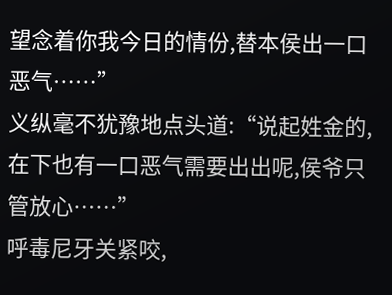望念着你我今日的情份,替本侯出一口恶气……”
义纵毫不犹豫地点头道:“说起姓金的,在下也有一口恶气需要出出呢,侯爷只管放心……”
呼毒尼牙关紧咬,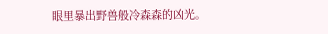眼里暴出野兽般冷森森的凶光。